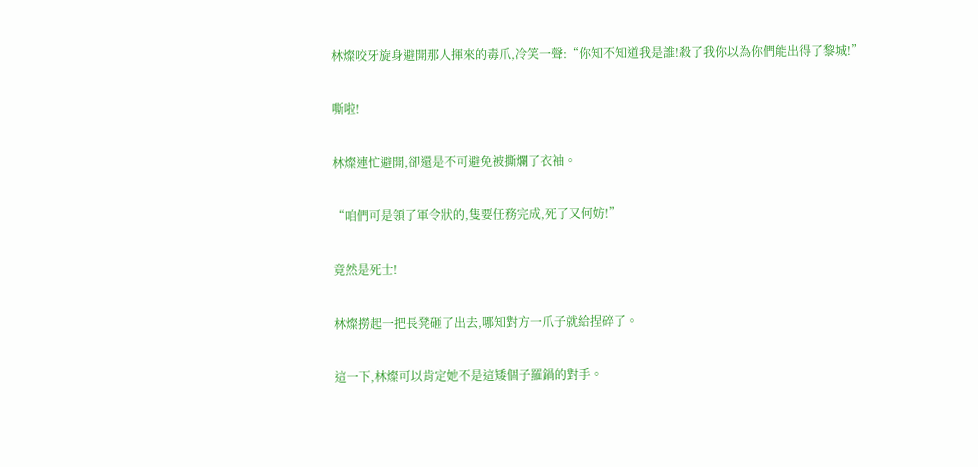林燦咬牙旋身避開那人揮來的毒爪,冷笑一聲:“你知不知道我是誰!殺了我你以為你們能出得了黎城!”

嘶啦!

林燦連忙避開,卻還是不可避免被撕爛了衣袖。

“咱們可是領了軍令狀的,隻要任務完成,死了又何妨!”

竟然是死士!

林燦撈起一把長凳砸了出去,哪知對方一爪子就給捏碎了。

這一下,林燦可以肯定她不是這矮個子羅鍋的對手。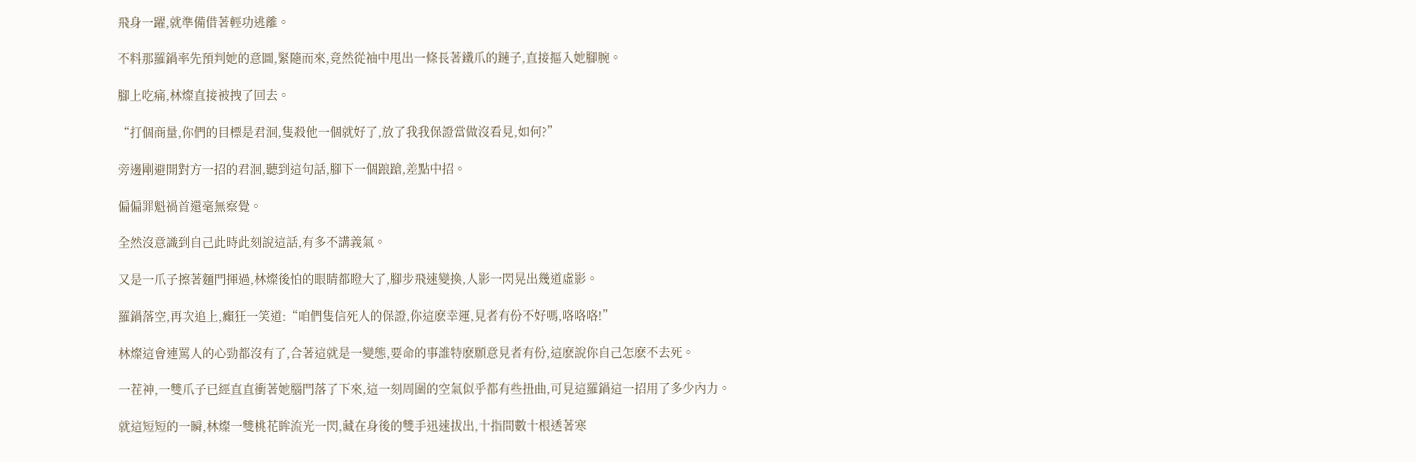飛身一躍,就準備借著輕功逃離。

不料那羅鍋率先預判她的意圖,緊隨而來,竟然從袖中甩出一條長著鐵爪的鏈子,直接摳入她腳腕。

腳上吃痛,林燦直接被拽了回去。

“打個商量,你們的目標是君洄,隻殺他一個就好了,放了我我保證當做沒看見,如何?”

旁邊剛避開對方一招的君洄,聽到這句話,腳下一個踉蹌,差點中招。

偏偏罪魁禍首還毫無察覺。

全然沒意識到自己此時此刻說這話,有多不講義氣。

又是一爪子擦著麵門揮過,林燦後怕的眼睛都瞪大了,腳步飛速變換,人影一閃晃出幾道虛影。

羅鍋落空,再次追上,癲狂一笑道:“咱們隻信死人的保證,你這麽幸運,見者有份不好嗎,咯咯咯!”

林燦這會連罵人的心勁都沒有了,合著這就是一變態,要命的事誰特麽願意見者有份,這麽說你自己怎麽不去死。

一茬神,一雙爪子已經直直衝著她腦門落了下來,這一刻周圍的空氣似乎都有些扭曲,可見這羅鍋這一招用了多少內力。

就這短短的一瞬,林燦一雙桃花眸流光一閃,藏在身後的雙手迅速拔出,十指間數十根透著寒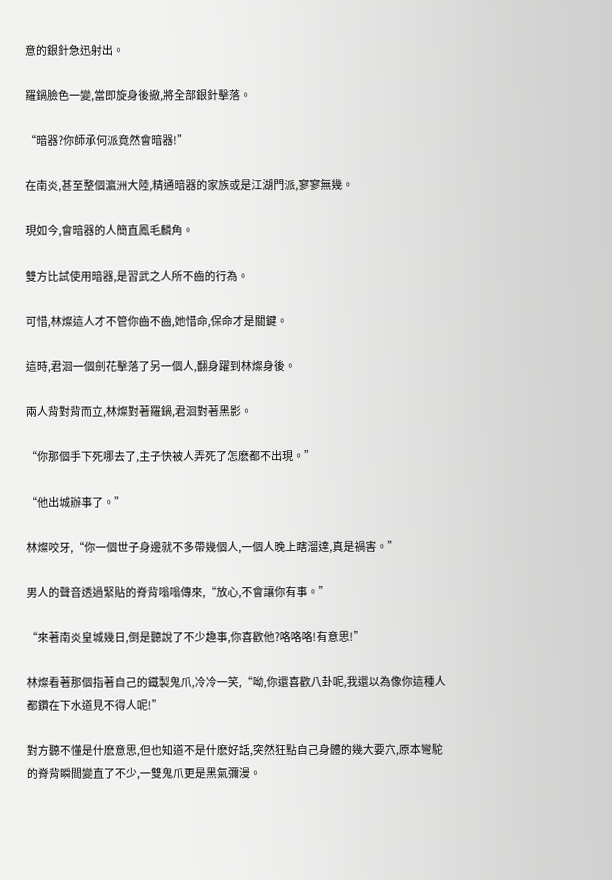意的銀針急迅射出。

羅鍋臉色一變,當即旋身後撤,將全部銀針擊落。

“暗器?你師承何派竟然會暗器!”

在南炎,甚至整個瀛洲大陸,精通暗器的家族或是江湖門派,寥寥無幾。

現如今,會暗器的人簡直鳳毛麟角。

雙方比試使用暗器,是習武之人所不齒的行為。

可惜,林燦這人才不管你齒不齒,她惜命,保命才是關鍵。

這時,君洄一個劍花擊落了另一個人,翻身躍到林燦身後。

兩人背對背而立,林燦對著羅鍋,君洄對著黑影。

“你那個手下死哪去了,主子快被人弄死了怎麽都不出現。”

“他出城辦事了。”

林燦咬牙,“你一個世子身邊就不多帶幾個人,一個人晚上瞎溜達,真是禍害。”

男人的聲音透過緊貼的脊背嗡嗡傳來,“放心,不會讓你有事。”

“來著南炎皇城幾日,倒是聽說了不少趣事,你喜歡他?咯咯咯!有意思!”

林燦看著那個指著自己的鐵製鬼爪,冷冷一笑,“呦,你還喜歡八卦呢,我還以為像你這種人都鑽在下水道見不得人呢!”

對方聽不懂是什麽意思,但也知道不是什麽好話,突然狂點自己身體的幾大要穴,原本彎駝的脊背瞬間變直了不少,一雙鬼爪更是黑氣彌漫。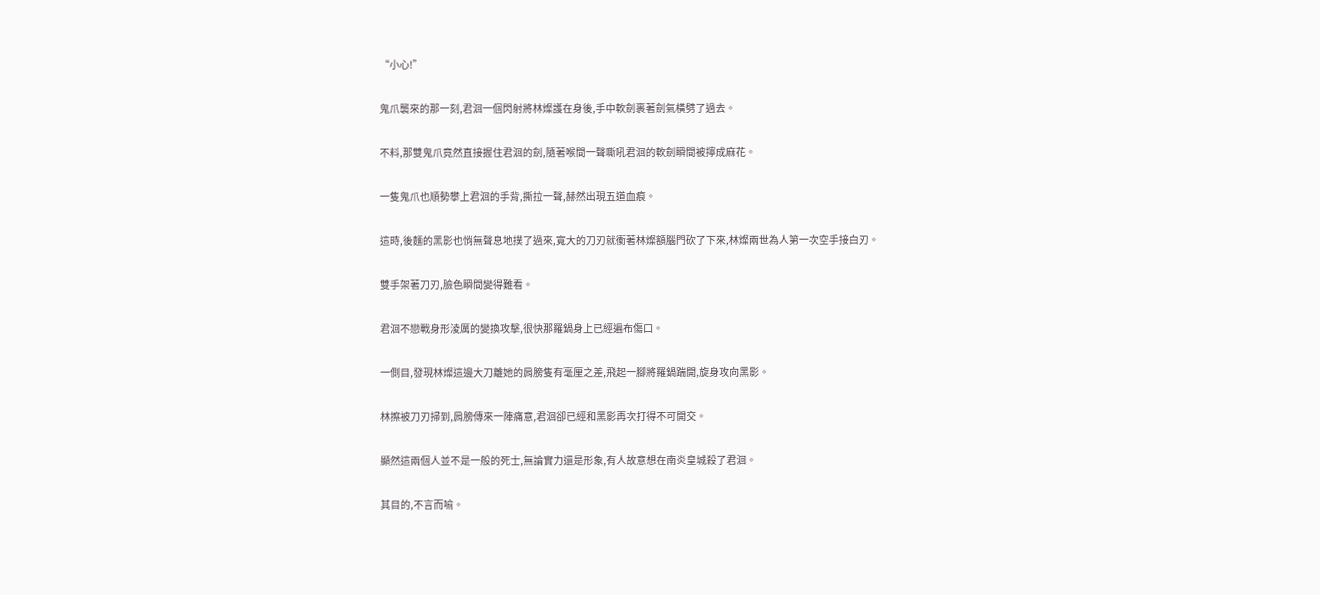“小心!”

鬼爪襲來的那一刻,君洄一個閃射將林燦護在身後,手中軟劍裹著劍氣橫劈了過去。

不料,那雙鬼爪竟然直接握住君洄的劍,隨著喉間一聲嘶吼君洄的軟劍瞬間被擰成麻花。

一隻鬼爪也順勢攀上君洄的手背,撕拉一聲,赫然出現五道血痕。

這時,後麵的黑影也悄無聲息地撲了過來,寬大的刀刃就衝著林燦額腦門砍了下來,林燦兩世為人第一次空手接白刃。

雙手架著刀刃,臉色瞬間變得難看。

君洄不戀戰身形淩厲的變換攻擊,很快那羅鍋身上已經遍布傷口。

一側目,發現林燦這邊大刀離她的肩膀隻有毫厘之差,飛起一腳將羅鍋踹開,旋身攻向黑影。

林擦被刀刃掃到,肩膀傳來一陣痛意,君洄卻已經和黑影再次打得不可開交。

顯然這兩個人並不是一般的死士,無論實力還是形象,有人故意想在南炎皇城殺了君洄。

其目的,不言而喻。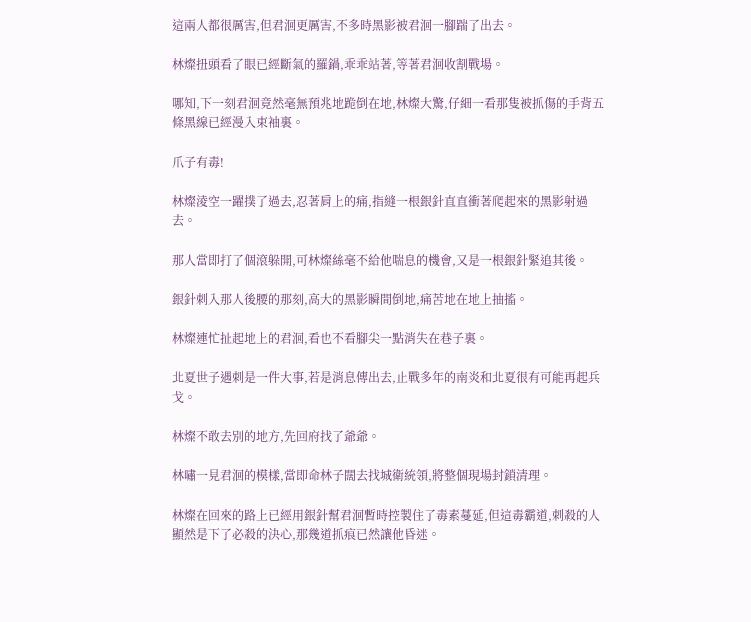這兩人都很厲害,但君洄更厲害,不多時黑影被君洄一腳踹了出去。

林燦扭頭看了眼已經斷氣的羅鍋,乖乖站著,等著君洄收割戰場。

哪知,下一刻君洄竟然毫無預兆地跪倒在地,林燦大驚,仔細一看那隻被抓傷的手背五條黑線已經漫入束袖裏。

爪子有毒!

林燦淩空一躍撲了過去,忍著肩上的痛,指縫一根銀針直直衝著爬起來的黑影射過去。

那人當即打了個滾躲開,可林燦絲毫不給他喘息的機會,又是一根銀針緊追其後。

銀針刺入那人後腰的那刻,高大的黑影瞬間倒地,痛苦地在地上抽搐。

林燦連忙扯起地上的君洄,看也不看腳尖一點消失在巷子裏。

北夏世子遇刺是一件大事,若是消息傳出去,止戰多年的南炎和北夏很有可能再起兵戈。

林燦不敢去別的地方,先回府找了爺爺。

林嘯一見君洄的模樣,當即命林子闊去找城衛統領,將整個現場封鎖清理。

林燦在回來的路上已經用銀針幫君洄暫時控製住了毒素蔓延,但這毒霸道,刺殺的人顯然是下了必殺的決心,那幾道抓痕已然讓他昏迷。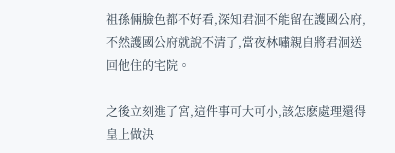祖孫倆臉色都不好看,深知君洄不能留在護國公府,不然護國公府就說不清了,當夜林嘯親自將君洄送回他住的宅院。

之後立刻進了宮,這件事可大可小,該怎麽處理還得皇上做決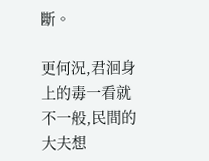斷。

更何況,君洄身上的毒一看就不一般,民間的大夫想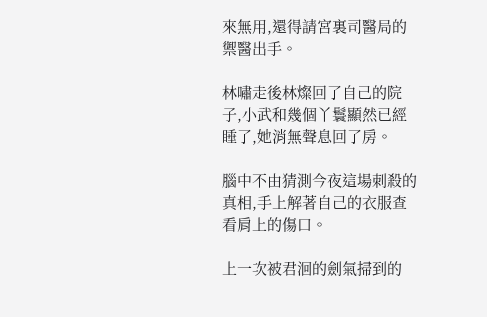來無用,還得請宮裏司醫局的禦醫出手。

林嘯走後林燦回了自己的院子,小武和幾個丫鬟顯然已經睡了,她消無聲息回了房。

腦中不由猜測今夜這場刺殺的真相,手上解著自己的衣服查看肩上的傷口。

上一次被君洄的劍氣掃到的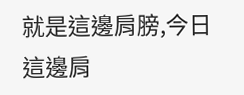就是這邊肩膀,今日這邊肩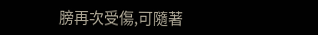膀再次受傷,可隨著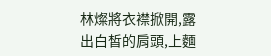林燦將衣襟掀開,露出白皙的肩頭,上麵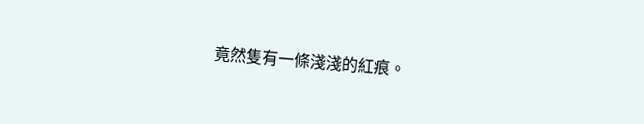竟然隻有一條淺淺的紅痕。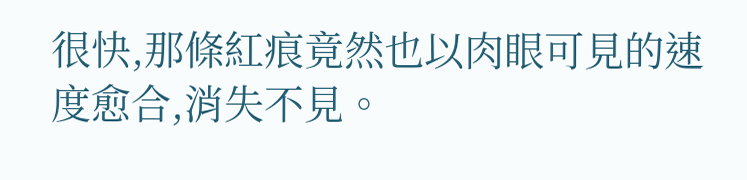很快,那條紅痕竟然也以肉眼可見的速度愈合,消失不見。